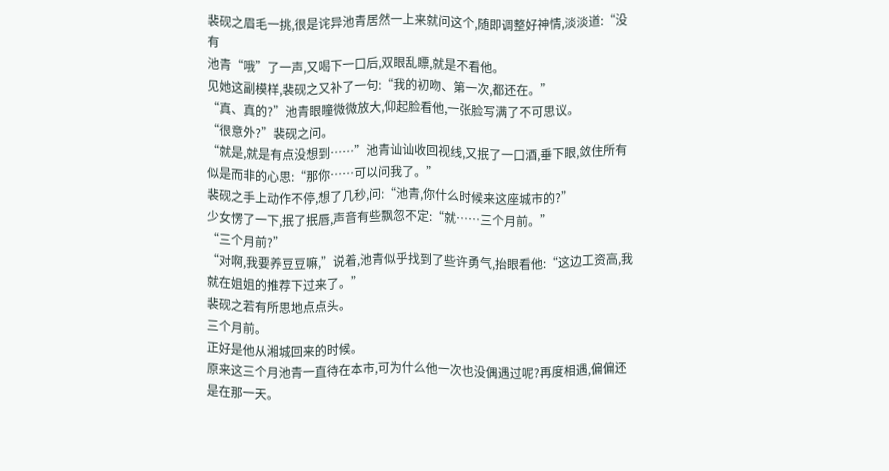裴砚之眉毛一挑,很是诧异池青居然一上来就问这个,随即调整好神情,淡淡道:“没有
池青“哦”了一声,又喝下一口后,双眼乱瞟,就是不看他。
见她这副模样,裴砚之又补了一句:“我的初吻、第一次,都还在。”
“真、真的?”池青眼瞳微微放大,仰起脸看他,一张脸写满了不可思议。
“很意外?”裴砚之问。
“就是,就是有点没想到……”池青讪讪收回视线,又抿了一口酒,垂下眼,敛住所有似是而非的心思:“那你……可以问我了。”
裴砚之手上动作不停,想了几秒,问:“池青,你什么时候来这座城市的?”
少女愣了一下,抿了抿唇,声音有些飘忽不定:“就……三个月前。”
“三个月前?”
“对啊,我要养豆豆嘛,”说着,池青似乎找到了些许勇气,抬眼看他:“这边工资高,我就在姐姐的推荐下过来了。”
裴砚之若有所思地点点头。
三个月前。
正好是他从湘城回来的时候。
原来这三个月池青一直待在本市,可为什么他一次也没偶遇过呢?再度相遇,偏偏还是在那一天。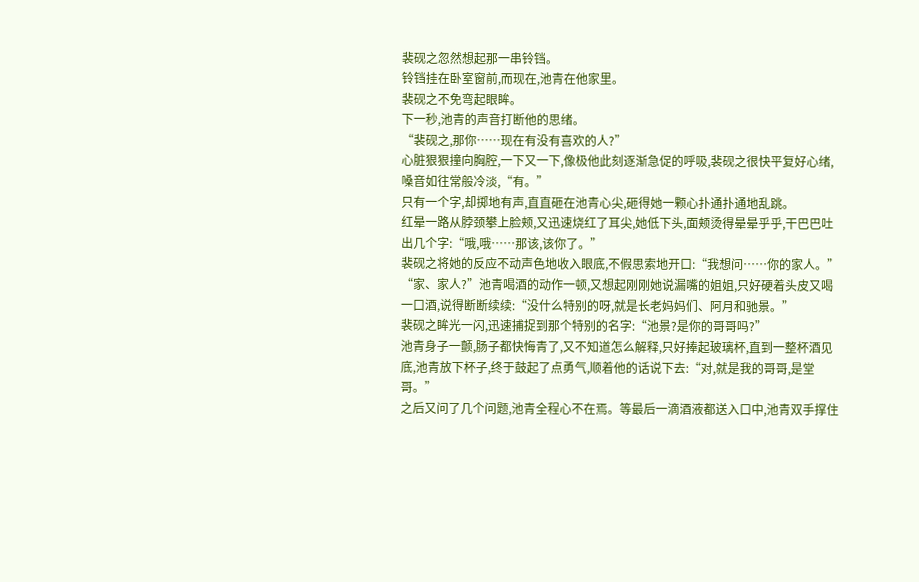裴砚之忽然想起那一串铃铛。
铃铛挂在卧室窗前,而现在,池青在他家里。
裴砚之不免弯起眼眸。
下一秒,池青的声音打断他的思绪。
“裴砚之,那你……现在有没有喜欢的人?”
心脏狠狠撞向胸腔,一下又一下,像极他此刻逐渐急促的呼吸,裴砚之很快平复好心绪,嗓音如往常般冷淡,“有。”
只有一个字,却掷地有声,直直砸在池青心尖,砸得她一颗心扑通扑通地乱跳。
红晕一路从脖颈攀上脸颊,又迅速烧红了耳尖,她低下头,面颊烫得晕晕乎乎,干巴巴吐出几个字:“哦,哦……那该,该你了。”
裴砚之将她的反应不动声色地收入眼底,不假思索地开口:“我想问……你的家人。”
“家、家人?”池青喝酒的动作一顿,又想起刚刚她说漏嘴的姐姐,只好硬着头皮又喝一口酒,说得断断续续:“没什么特别的呀,就是长老妈妈们、阿月和驰景。”
裴砚之眸光一闪,迅速捕捉到那个特别的名字:“池景?是你的哥哥吗?”
池青身子一颤,肠子都快悔青了,又不知道怎么解释,只好捧起玻璃杯,直到一整杯酒见底,池青放下杯子,终于鼓起了点勇气,顺着他的话说下去:“对,就是我的哥哥,是堂哥。”
之后又问了几个问题,池青全程心不在焉。等最后一滴酒液都送入口中,池青双手撑住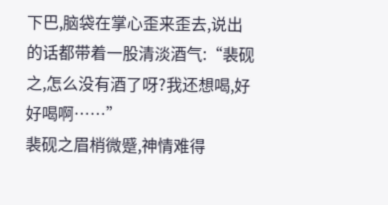下巴,脑袋在掌心歪来歪去,说出的话都带着一股清淡酒气:“裴砚之,怎么没有酒了呀?我还想喝,好好喝啊……”
裴砚之眉梢微蹙,神情难得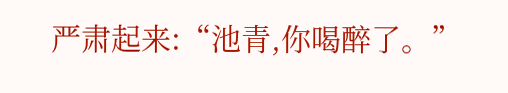严肃起来:“池青,你喝醉了。”